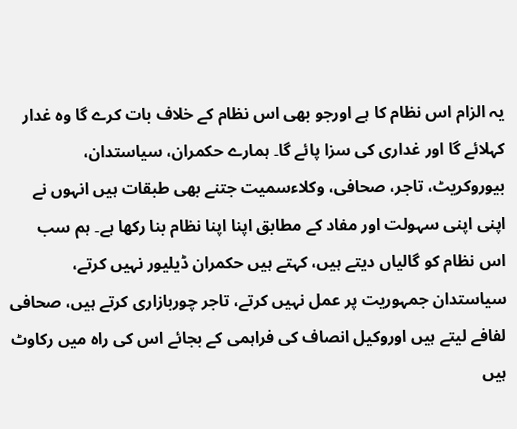یہ الزام اس نظام کا ہے اورجو بھی اس نظام کے خلاف بات کرے گا وہ غدار کہلائے گا اور غداری کی سزا پائے گا۔ ہمارے حکمران، سیاستدان، بیوروکریٹ، تاجر، صحافی، وکلاءسمیت جتنے بھی طبقات ہیں انہوں نے اپنی اپنی سہولت اور مفاد کے مطابق اپنا اپنا نظام بنا رکھا ہے۔ ہم سب اس نظام کو گالیاں دیتے ہیں، کہتے ہیں حکمران ڈیلیور نہیں کرتے، سیاستدان جمہوریت پر عمل نہیں کرتے، تاجر چوربازاری کرتے ہیں، صحافی لفافے لیتے ہیں اوروکیل انصاف کی فراہمی کے بجائے اس کی راہ میں رکاوٹ ہیں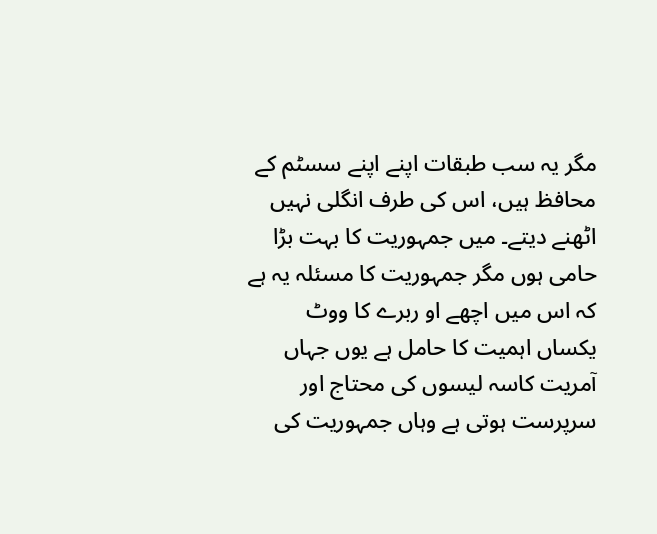مگر یہ سب طبقات اپنے اپنے سسٹم کے محافظ ہیں، اس کی طرف انگلی نہیں اٹھنے دیتے۔ میں جمہوریت کا بہت بڑا حامی ہوں مگر جمہوریت کا مسئلہ یہ ہے کہ اس میں اچھے او ربرے کا ووٹ یکساں اہمیت کا حامل ہے یوں جہاں آمریت کاسہ لیسوں کی محتاج اور سرپرست ہوتی ہے وہاں جمہوریت کی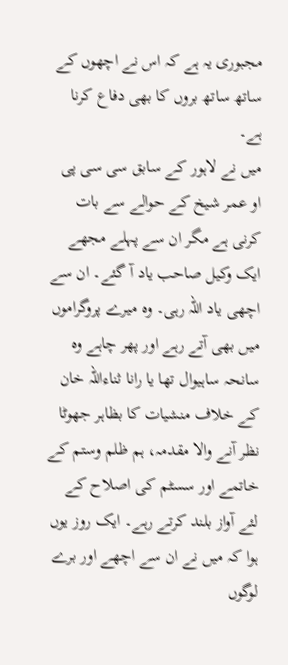مجبوری یہ ہے کہ اس نے اچھوں کے ساتھ ساتھ بروں کا بھی دفاع کرنا ہے۔
میں نے لاہور کے سابق سی سی پی او عمر شیخ کے حوالے سے بات کرنی ہے مگر ان سے پہلے مجھے ایک وکیل صاحب یاد آ گئے۔ ان سے اچھی یاد اللہ رہی۔ وہ میرے پروگراموں میں بھی آتے رہے اور پھر چاہے وہ سانحہ ساہیوال تھا یا رانا ثناءاللہ خان کے خلاف منشیات کا بظاہر جھوٹا نظر آنے والا مقدمہ، ہم ظلم وستم کے خاتمے اور سسٹم کی اصلاح کے لئے آواز بلند کرتے رہے۔ ایک روز یوں ہوا کہ میں نے ان سے اچھے اور برے لوگوں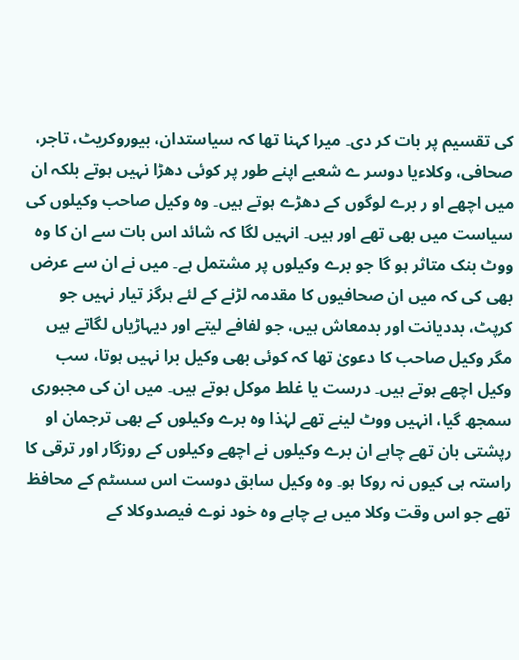کی تقسیم پر بات کر دی۔ میرا کہنا تھا کہ سیاستدان، بیوروکریٹ، تاجر، صحافی، وکلاءیا دوسر ے شعبے اپنے طور پر کوئی دھڑا نہیں ہوتے بلکہ ان میں اچھے او ر برے لوگوں کے دھڑے ہوتے ہیں۔ وہ وکیل صاحب وکیلوں کی سیاست میں بھی تھے اور ہیں۔ انہیں لگا کہ شائد اس بات سے ان کا وہ ووٹ بنک متاثر ہو گا جو برے وکیلوں پر مشتمل ہے۔ میں نے ان سے عرض بھی کی کہ میں ان صحافیوں کا مقدمہ لڑنے کے لئے ہرگز تیار نہیں جو کرپٹ، بددیانت اور بدمعاش ہیں، جو لفافے لیتے اور دیہاڑیاں لگاتے ہیں مگر وکیل صاحب کا دعویٰ تھا کہ کوئی بھی وکیل برا نہیں ہوتا، سب وکیل اچھے ہوتے ہیں۔ درست یا غلط موکل ہوتے ہیں۔ میں ان کی مجبوری سمجھ گیا، انہیں ووٹ لینے تھے لہٰذا وہ برے وکیلوں کے بھی ترجمان او رپشتی بان تھے چاہے ان برے وکیلوں نے اچھے وکیلوں کے روزگار اور ترقی کا راستہ ہی کیوں نہ روکا ہو۔ وہ وکیل سابق دوست اس سسٹم کے محافظ تھے جو اس وقت وکلا میں ہے چاہے وہ خود نوے فیصدوکلا کے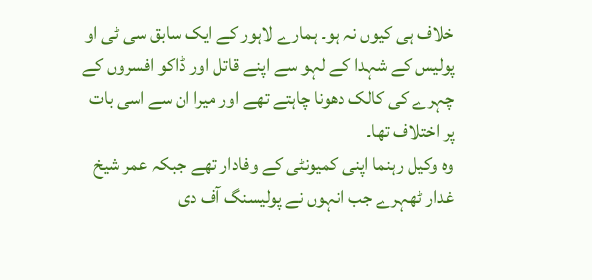خلاف ہی کیوں نہ ہو۔ ہمارے لاہور کے ایک سابق سی ٹی او پولیس کے شہدا کے لہو سے اپنے قاتل اور ڈاکو افسروں کے چہرے کی کالک دھونا چاہتے تھے اور میرا ان سے اسی بات پر اختلاف تھا۔
وہ وکیل رہنما اپنی کمیونٹی کے وفادار تھے جبکہ عمر شیخ غدار ٹھہرے جب انہوں نے پولیسنگ آف دی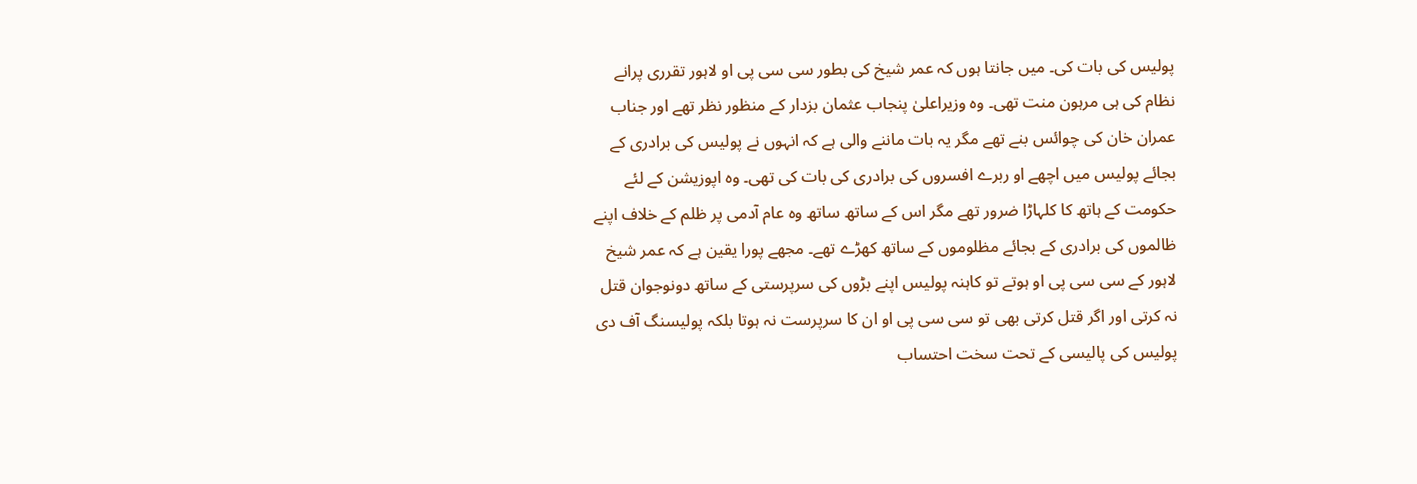پولیس کی بات کی۔ میں جانتا ہوں کہ عمر شیخ کی بطور سی سی پی او لاہور تقرری پرانے نظام کی ہی مرہون منت تھی۔ وہ وزیراعلیٰ پنجاب عثمان بزدار کے منظور نظر تھے اور جناب عمران خان کی چوائس بنے تھے مگر یہ بات ماننے والی ہے کہ انہوں نے پولیس کی برادری کے بجائے پولیس میں اچھے او ربرے افسروں کی برادری کی بات کی تھی۔ وہ اپوزیشن کے لئے حکومت کے ہاتھ کا کلہاڑا ضرور تھے مگر اس کے ساتھ ساتھ وہ عام آدمی پر ظلم کے خلاف اپنے ظالموں کی برادری کے بجائے مظلوموں کے ساتھ کھڑے تھے۔ مجھے پورا یقین ہے کہ عمر شیخ لاہور کے سی سی پی او ہوتے تو کاہنہ پولیس اپنے بڑوں کی سرپرستی کے ساتھ دونوجوان قتل نہ کرتی اور اگر قتل کرتی بھی تو سی سی پی او ان کا سرپرست نہ ہوتا بلکہ پولیسنگ آف دی پولیس کی پالیسی کے تحت سخت احتساب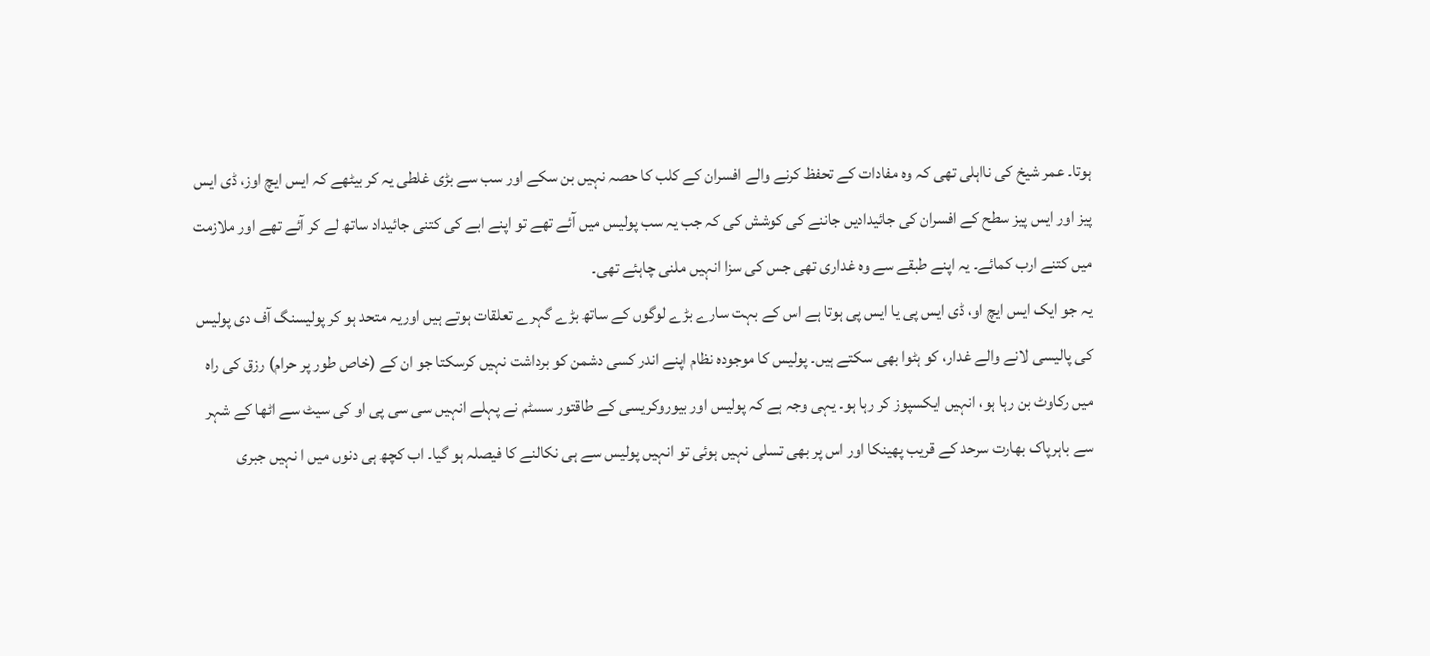ہوتا۔ عمر شیخ کی نااہلی تھی کہ وہ مفادات کے تحفظ کرنے والے افسران کے کلب کا حصہ نہیں بن سکے اور سب سے بڑی غلطی یہ کر بیٹھے کہ ایس ایچ اوز، ڈی ایس پیز اور ایس پیز سطح کے افسران کی جائیدادیں جاننے کی کوشش کی کہ جب یہ سب پولیس میں آئے تھے تو اپنے ابے کی کتنی جائیداد ساتھ لے کر آئے تھے اور ملازمت میں کتنے ارب کمائے۔ یہ اپنے طبقے سے وہ غداری تھی جس کی سزا انہیں ملنی چاہئے تھی۔
یہ جو ایک ایس ایچ او، ڈی ایس پی یا ایس پی ہوتا ہے اس کے بہت سارے بڑے لوگوں کے ساتھ بڑے گہرے تعلقات ہوتے ہیں اوریہ متحد ہو کر پولیسنگ آف دی پولیس کی پالیسی لانے والے غدار، کو ہٹوا بھی سکتے ہیں۔ پولیس کا موجودہ نظام اپنے اندر کسی دشمن کو برداشت نہیں کرسکتا جو ان کے (خاص طور پر حرام) رزق کی راہ میں رکاوٹ بن رہا ہو، انہیں ایکسپوز کر رہا ہو۔ یہی وجہ ہے کہ پولیس اور بیوروکریسی کے طاقتور سسٹم نے پہلے انہیں سی سی پی او کی سیٹ سے اٹھا کے شہر سے باہرپاک بھارت سرحد کے قریب پھینکا اور اس پر بھی تسلی نہیں ہوئی تو انہیں پولیس سے ہی نکالنے کا فیصلہ ہو گیا۔ اب کچھ ہی دنوں میں ا نہیں جبری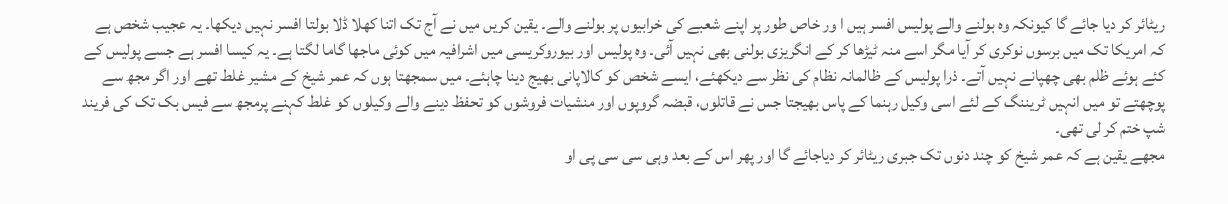ریٹائر کر دیا جائے گا کیونکہ وہ بولنے والے پولیس افسر ہیں ا ور خاص طور پر اپنے شعبے کی خرابیوں پر بولنے والے۔ یقین کریں میں نے آج تک اتنا کھلا ڈلا بولتا افسر نہیں دیکھا۔ یہ عجیب شخص ہے کہ امریکا تک میں برسوں نوکری کر آیا مگر اسے منہ ٹیڑھا کر کے انگریزی بولنی بھی نہیں آئی۔ وہ پولیس اور بیوروکریسی میں اشرافیہ میں کوئی ماجھا گاما لگتا ہے۔ یہ کیسا افسر ہے جسے پولیس کے کئے ہوئے ظلم بھی چھپانے نہیں آتے۔ ذرا پولیس کے ظالمانہ نظام کی نظر سے دیکھئے، ایسے شخص کو کالاپانی بھیج دینا چاہئے۔ میں سمجھتا ہوں کہ عمر شیخ کے مشیر غلط تھے اور اگر مجھ سے پوچھتے تو میں انہیں ٹریننگ کے لئے اسی وکیل رہنما کے پاس بھیجتا جس نے قاتلوں، قبضہ گروپوں اور منشیات فروشوں کو تحفظ دینے والے وکیلوں کو غلط کہنے پرمجھ سے فیس بک تک کی فریند شپ ختم کر لی تھی۔
مجھے یقین ہے کہ عمر شیخ کو چند دنوں تک جبری ریٹائر کر دیاجائے گا اور پھر اس کے بعد وہی سی سی پی او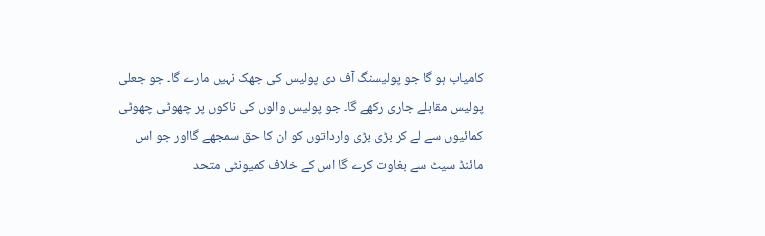کامیاب ہو گا جو پولیسنگ آف دی پولیس کی جھک نہیں مارے گا۔ جو جعلی پولیس مقابلے جاری رکھے گا۔ جو پولیس والوں کی ناکوں پر چھوٹی چھوٹی کمائیوں سے لے کر بڑی بڑی وارداتوں کو ان کا حق سمجھے گااور جو اس مائنڈ سیٹ سے بغاوت کرے گا اس کے خلاف کمیونٹی متحد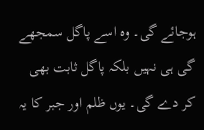ہوجائے گی۔ وہ اسے پاگل سمجھے گی ہی نہیں بلکہ پاگل ثابت بھی کر دے گی۔ یوں ظلم اور جبر کا یہ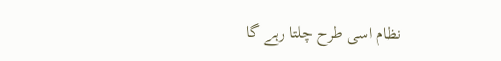نظام اسی طرح چلتا رہے گا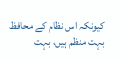کیونکہ اس نظام کے محافظ بہت منظم ہیں، بہت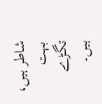شاطر ہیں، بہت تگڑے ہیں۔